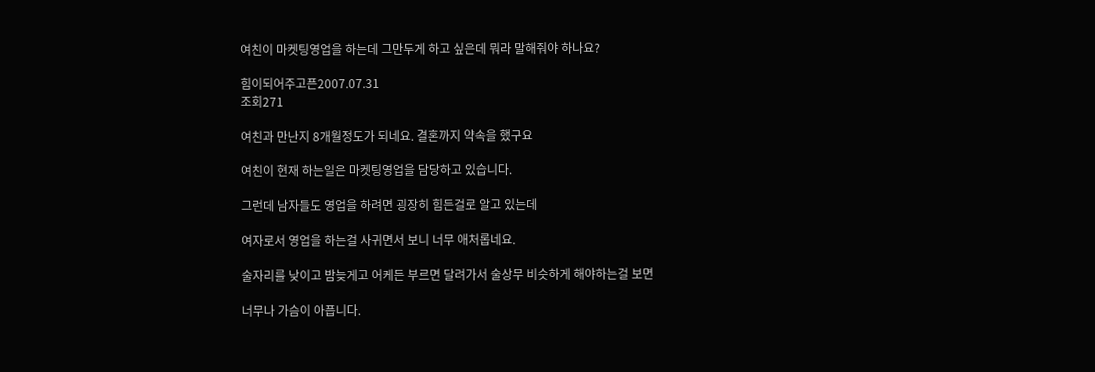여친이 마켓팅영업을 하는데 그만두게 하고 싶은데 뭐라 말해줘야 하나요?

힘이되어주고픈2007.07.31
조회271

여친과 만난지 8개월정도가 되네요. 결혼까지 약속을 했구요

여친이 현재 하는일은 마켓팅영업을 담당하고 있습니다.

그런데 남자들도 영업을 하려면 굉장히 힘든걸로 알고 있는데

여자로서 영업을 하는걸 사귀면서 보니 너무 애처롭네요.

술자리를 낮이고 밤늦게고 어케든 부르면 달려가서 술상무 비슷하게 해야하는걸 보면

너무나 가슴이 아픕니다.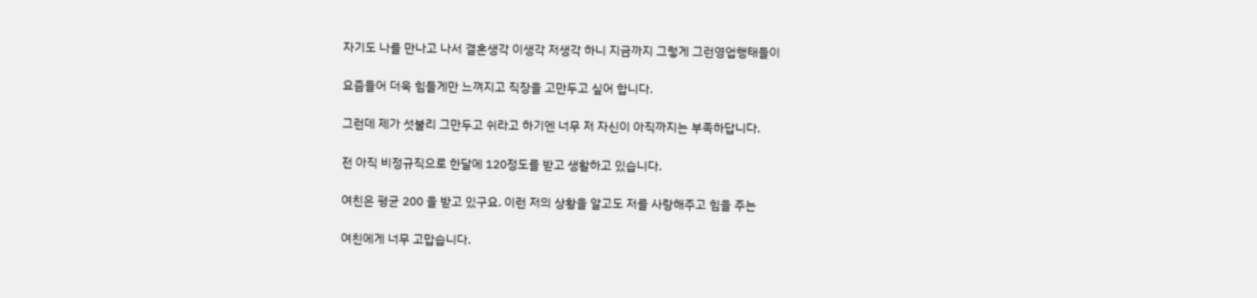자기도 나를 만나고 나서 결혼생각 이생각 저생각 하니 지금까지 그렇게 그런영업행태들이

요즘들어 더욱 힘들게만 느껴지고 직장을 고만두고 싶어 합니다.

그런데 제가 섯불리 그만두고 쉬라고 하기엔 너무 저 자신이 아직까지는 부족하답니다.

전 아직 비정규직으로 한달에 120정도를 받고 생활하고 있습니다.

여친은 평균 200 을 받고 있구요. 이런 저의 상황을 알고도 저를 사랑해주고 힘을 주는

여친에게 너무 고맙습니다.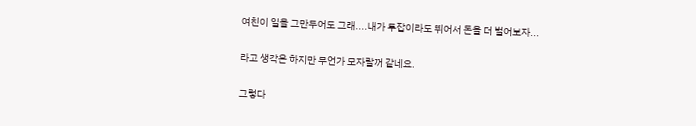여친이 일을 그만두어도 그래....내가 투잡이라도 뛰어서 돈을 더 벌어보자...

라고 생각은 하지만 무언가 모자랄꺼 같네요.

그렇다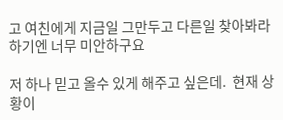고 여친에게 지금일 그만두고 다른일 찾아봐라 하기엔 너무 미안하구요

저 하나 믿고 올수 있게 해주고 싶은데.  현재 상황이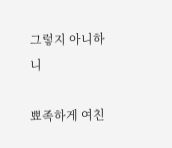그렇지 아니하니

뾰족하게 여친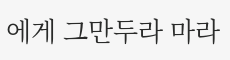에게 그만두라 마라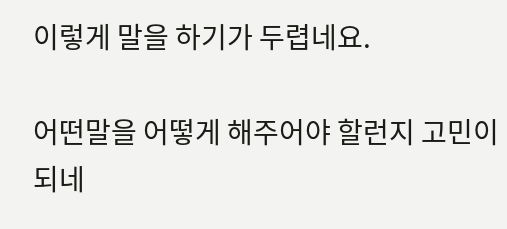이렇게 말을 하기가 두렵네요.

어떤말을 어떻게 해주어야 할런지 고민이 되네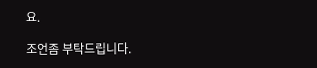요.

조언좀 부탁드립니다.